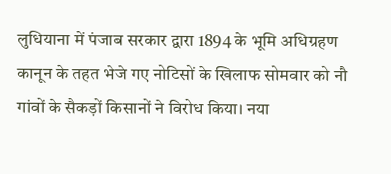लुधियाना में पंजाब सरकार द्वारा 1894 के भूमि अधिग्रहण कानून के तहत भेजे गए नोटिसों के खिलाफ सोमवार को नौ गांवों के सैकड़ों किसानों ने विरोध किया। नया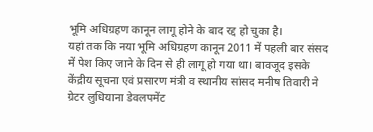भूमि अधिग्रहण कानून लागू होने के बाद रद्द हो चुका है।
यहां तक कि नया भूमि अधिग्रहण कानून 2011 में पहली बार संसद में पेश किए जाने के दिन से ही लागू हो गया था। बावजूद इसके केंद्रीय सूचना एवं प्रसारण मंत्री व स्थानीय सांसद मनीष तिवारी ने ग्रेटर लुधियाना डेवलपमेंट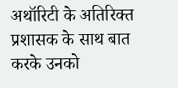अथॉरिटी के अतिरिक्त प्रशासक के साथ बात करके उनको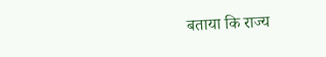बताया कि राज्य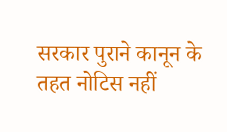सरकार पुराने कानून के तहत नोटिस नहीं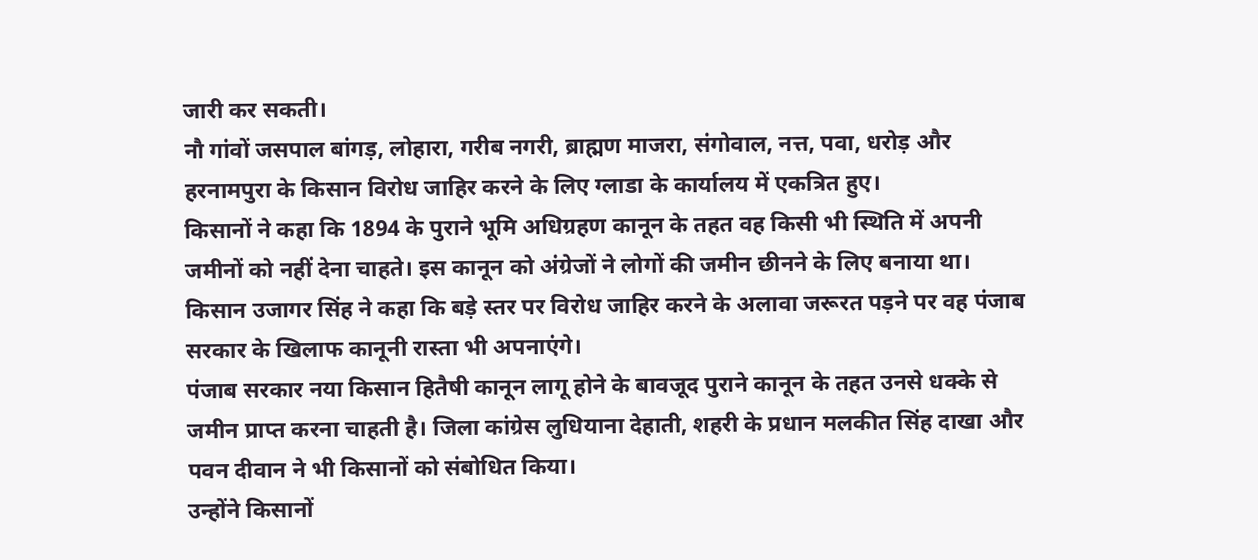जारी कर सकती।
नौ गांवों जसपाल बांगड़, लोहारा, गरीब नगरी, ब्राह्मण माजरा, संगोवाल, नत्त, पवा, धरोड़ और हरनामपुरा के किसान विरोध जाहिर करने के लिए ग्लाडा के कार्यालय में एकत्रित हुए।
किसानों ने कहा कि 1894 के पुराने भूमि अधिग्रहण कानून के तहत वह किसी भी स्थिति में अपनी जमीनों को नहीं देना चाहते। इस कानून को अंग्रेजों ने लोगों की जमीन छीनने के लिए बनाया था।
किसान उजागर सिंह ने कहा कि बड़े स्तर पर विरोध जाहिर करने के अलावा जरूरत पड़ने पर वह पंजाब सरकार के खिलाफ कानूनी रास्ता भी अपनाएंगे।
पंजाब सरकार नया किसान हितैषी कानून लागू होने के बावजूद पुराने कानून के तहत उनसे धक्के से जमीन प्राप्त करना चाहती है। जिला कांग्रेस लुधियाना देहाती, शहरी के प्रधान मलकीत सिंह दाखा और पवन दीवान ने भी किसानों को संबोधित किया।
उन्होंने किसानों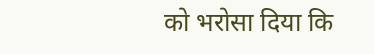को भरोसा दिया कि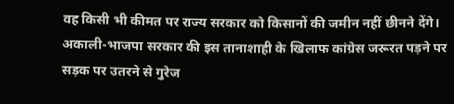वह किसी भी कीमत पर राज्य सरकार को किसानों की जमीन नहीं छीनने देंगे। अकाली-भाजपा सरकार की इस तानाशाही के खिलाफ कांग्रेस जरूरत पड़ने पर सड़क पर उतरने से गुरेज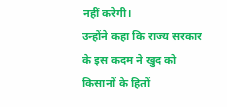नहीं करेगी।
उन्होंने कहा कि राज्य सरकार के इस कदम ने खुद को किसानों के हितों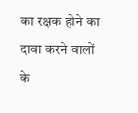का रक्षक होने का दावा करने वालों के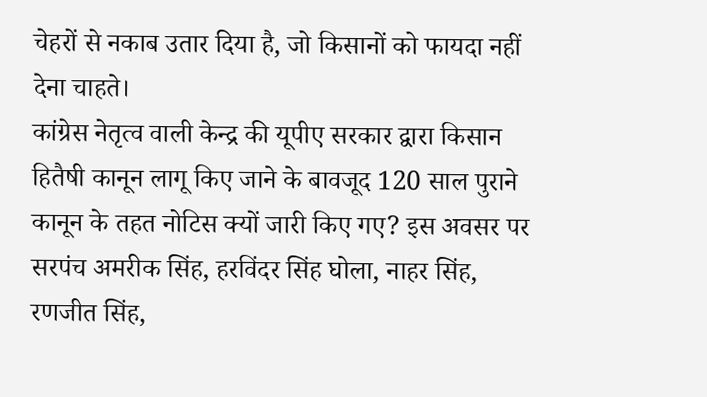चेहरों से नकाब उतार दिया है, जो किसानों को फायदा नहीं देना चाहते।
कांग्रेस नेतृत्व वाली केन्द्र की यूपीए सरकार द्वारा किसान हितैषी कानून लागू किए जाने के बावजूद 120 साल पुराने कानून के तहत नोटिस क्यों जारी किए गए? इस अवसर पर सरपंच अमरीक सिंह, हरविंदर सिंह घोला, नाहर सिंह, रणजीत सिंह,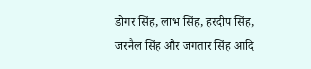डोगर सिंह, लाभ सिंह, हरदीप सिंह, जरनैल सिंह और जगतार सिंह आदि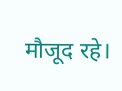मौजूद रहे।